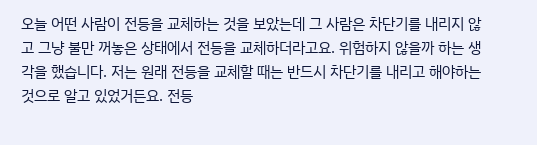오늘 어떤 사람이 전등을 교체하는 것을 보았는데 그 사람은 차단기를 내리지 않고 그냥 불만 꺼놓은 상태에서 전등을 교체하더라고요. 위험하지 않을까 하는 생각을 했습니다. 저는 원래 전등을 교체할 때는 반드시 차단기를 내리고 해야하는 것으로 알고 있었거든요. 전등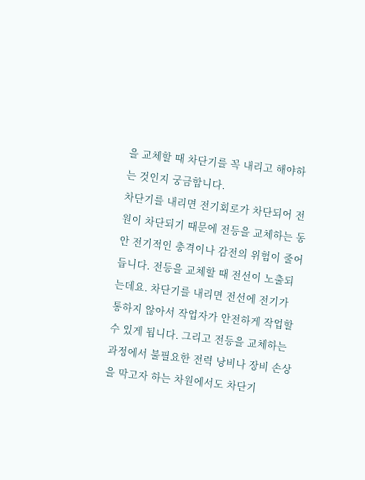을 교체할 때 차단기를 꼭 내리고 해야하는 것인지 궁금합니다.
차단기를 내리면 전기회로가 차단되어 전원이 차단되기 때문에 전등을 교체하는 동안 전기적인 충격이나 감전의 위험이 줄어듭니다. 전등을 교체할 때 전선이 노출되는데요. 차단기를 내리면 전선에 전기가 통하지 않아서 작업자가 안전하게 작업할 수 있게 됩니다. 그리고 전등을 교체하는 과정에서 불필요한 전력 낭비나 장비 손상을 막고자 하는 차원에서도 차단기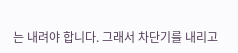는 내려야 합니다. 그래서 차단기를 내리고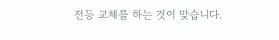전등 교체를 하는 것이 맞습니다.